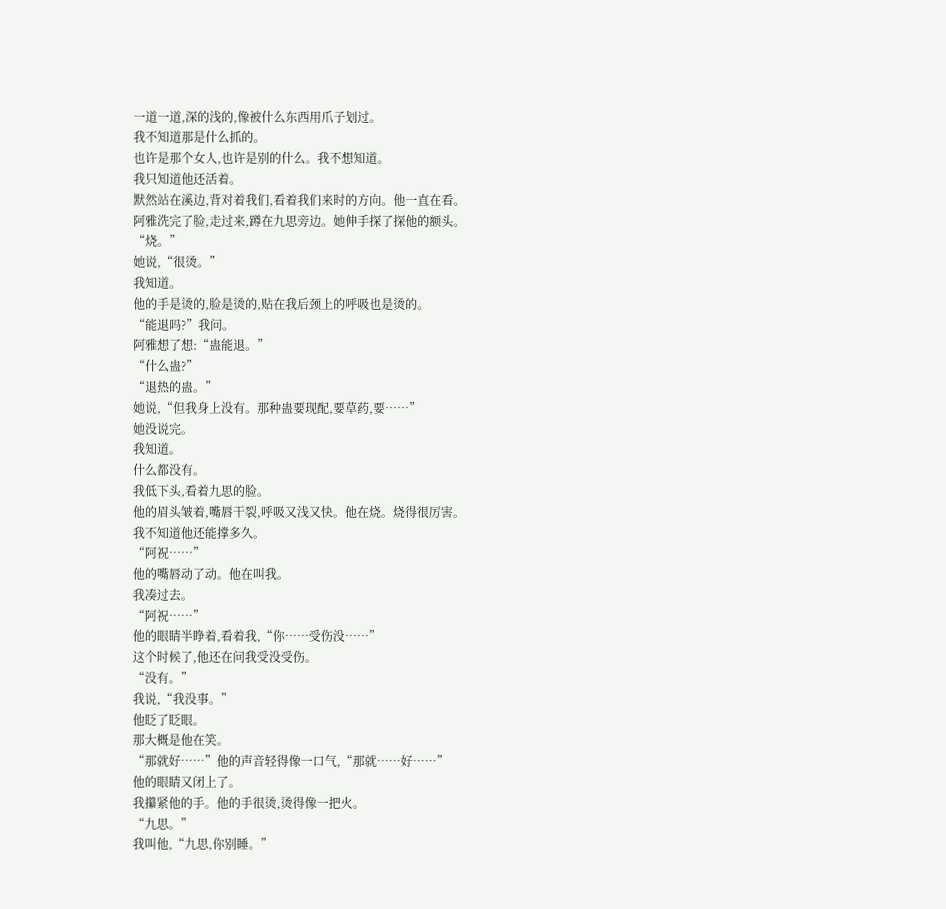一道一道,深的浅的,像被什么东西用爪子划过。
我不知道那是什么抓的。
也许是那个女人,也许是别的什么。我不想知道。
我只知道他还活着。
默然站在溪边,背对着我们,看着我们来时的方向。他一直在看。
阿雅洗完了脸,走过来,蹲在九思旁边。她伸手探了探他的额头。
“烧。”
她说,“很烫。”
我知道。
他的手是烫的,脸是烫的,贴在我后颈上的呼吸也是烫的。
“能退吗?”我问。
阿雅想了想:“蛊能退。”
“什么蛊?”
“退热的蛊。”
她说,“但我身上没有。那种蛊要现配,要草药,要……”
她没说完。
我知道。
什么都没有。
我低下头,看着九思的脸。
他的眉头皱着,嘴唇干裂,呼吸又浅又快。他在烧。烧得很厉害。
我不知道他还能撑多久。
“阿祝……”
他的嘴唇动了动。他在叫我。
我凑过去。
“阿祝……”
他的眼睛半睁着,看着我,“你……受伤没……”
这个时候了,他还在问我受没受伤。
“没有。”
我说,“我没事。”
他眨了眨眼。
那大概是他在笑。
“那就好……”他的声音轻得像一口气,“那就……好……”
他的眼睛又闭上了。
我攥紧他的手。他的手很烫,烫得像一把火。
“九思。”
我叫他,“九思,你别睡。”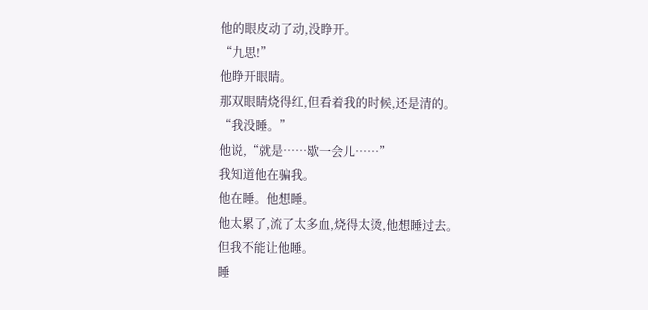他的眼皮动了动,没睁开。
“九思!”
他睁开眼睛。
那双眼睛烧得红,但看着我的时候,还是清的。
“我没睡。”
他说,“就是……歇一会儿……”
我知道他在骗我。
他在睡。他想睡。
他太累了,流了太多血,烧得太烫,他想睡过去。
但我不能让他睡。
睡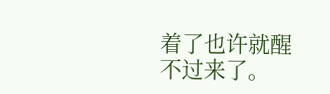着了也许就醒不过来了。